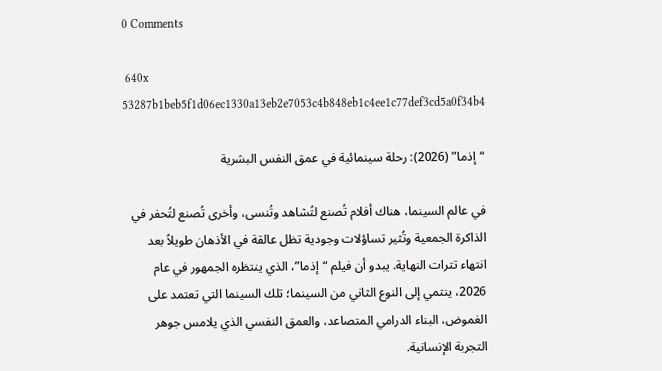0 Comments

 640x 53287b1beb5f1d06ec1330a13eb2e7053c4b848eb1c4ee1c77def3cd5a0f34b4

“إذما” (2026): رحلة سينمائية في عمق النفس البشرية

في عالم السينما، هناك أفلام تُصنع لتُشاهد وتُنسى، وأخرى تُصنع لتُحفر في الذاكرة الجمعية وتُثير تساؤلات وجودية تظل عالقة في الأذهان طويلاً بعد انتهاء تترات النهاية. يبدو أن فيلم “إذما”، الذي ينتظره الجمهور في عام 2026، ينتمي إلى النوع الثاني من السينما؛ تلك السينما التي تعتمد على الغموض، البناء الدرامي المتصاعد، والعمق النفسي الذي يلامس جوهر التجربة الإنسانية.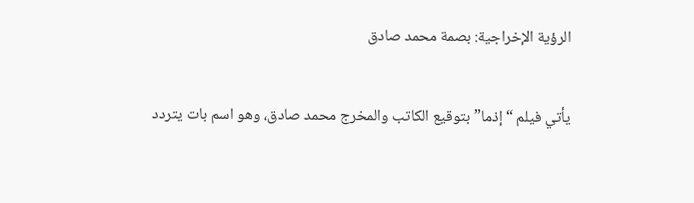الرؤية الإخراجية: بصمة محمد صادق

يأتي فيلم “إذما” بتوقيع الكاتب والمخرج محمد صادق، وهو اسم بات يتردد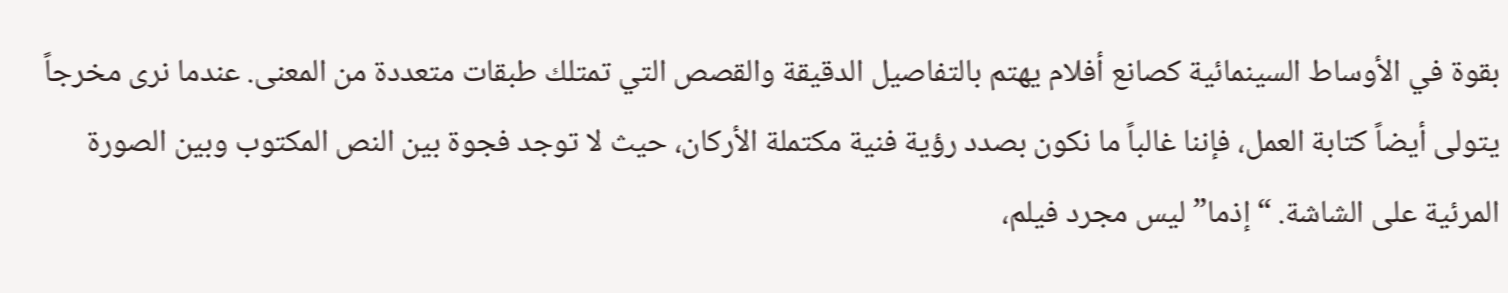بقوة في الأوساط السينمائية كصانع أفلام يهتم بالتفاصيل الدقيقة والقصص التي تمتلك طبقات متعددة من المعنى. عندما نرى مخرجاً يتولى أيضاً كتابة العمل، فإننا غالباً ما نكون بصدد رؤية فنية مكتملة الأركان، حيث لا توجد فجوة بين النص المكتوب وبين الصورة المرئية على الشاشة. “إذما” ليس مجرد فيلم،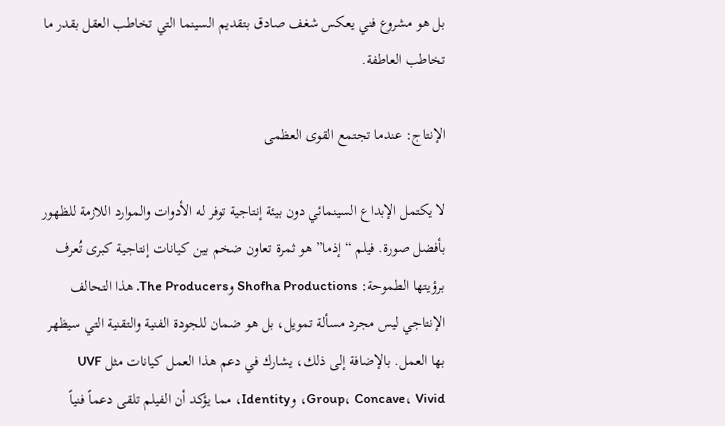بل هو مشروع فني يعكس شغف صادق بتقديم السينما التي تخاطب العقل بقدر ما تخاطب العاطفة.

الإنتاج: عندما تجتمع القوى العظمى

لا يكتمل الإبداع السينمائي دون بيئة إنتاجية توفر له الأدوات والموارد اللازمة للظهور بأفضل صورة. فيلم “إذما” هو ثمرة تعاون ضخم بين كيانات إنتاجية كبرى تُعرف برؤيتها الطموحة: Shofha Productions وThe Producers. هذا التحالف الإنتاجي ليس مجرد مسألة تمويل، بل هو ضمان للجودة الفنية والتقنية التي سيظهر بها العمل. بالإضافة إلى ذلك، يشارك في دعم هذا العمل كيانات مثل UVF Group، Concave، Vivid، وIdentity، مما يؤكد أن الفيلم تلقى دعماً فنياً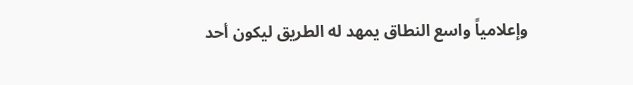وإعلامياً واسع النطاق يمهد له الطريق ليكون أحد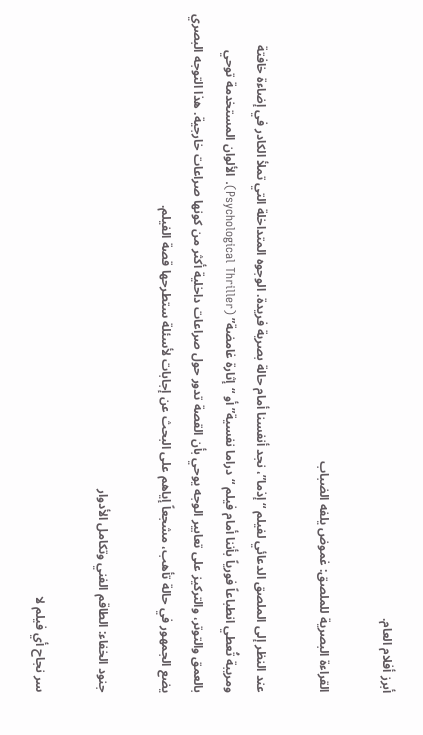أبرز أفلام العام.

القراءة البصرية للملصق: غموض يلفه الضباب

عند النظر إلى الملصق الدعائي لفيلم “إذما”، نجد أنفسنا أمام حالة بصرية فريدة. الوجوه المتداخلة التي تملأ الكادر في إضاءة خافتة ومريبة تُعطي انطباعاً فورياً بأننا أمام فيلم “دراما نفسية” أو “إثارة غامضة” (Psychological Thriller). الألوان المستخدمة توحي بالعمق والتوتر، والتركيز على تعابير الوجه يوحي بأن القصة تدور حول صراعات داخلية أكثر من كونها صراعات خارجية. هذا التوجه البصري يضع الجمهور في حالة تأهب، مشجعاً إياهم على البحث عن إجابات لأسئلة ستطرحها قصة الفيلم.

جنود الخفاء: الطاقم الفني وتكامل الأدوار

سر نجاح أي فيلم لا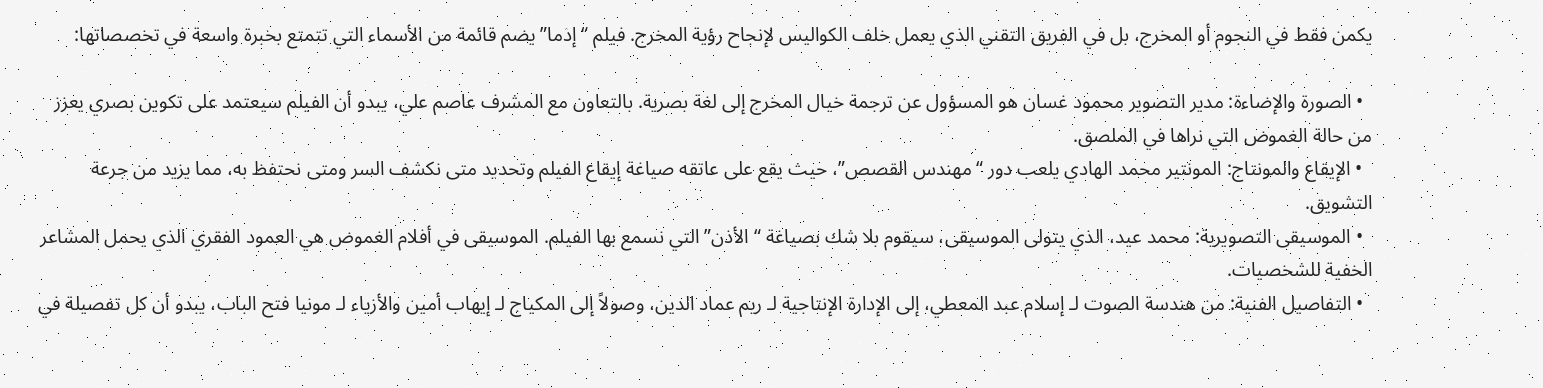يكمن فقط في النجوم أو المخرج، بل في الفريق التقني الذي يعمل خلف الكواليس لإنجاح رؤية المخرج. فيلم “إذما” يضم قائمة من الأسماء التي تتمتع بخبرة واسعة في تخصصاتها:

  • الصورة والإضاءة: مدير التصوير محمود غسان هو المسؤول عن ترجمة خيال المخرج إلى لغة بصرية. بالتعاون مع المشرف عاصم علي، يبدو أن الفيلم سيعتمد على تكوين بصري يعزز من حالة الغموض التي نراها في الملصق.
  • الإيقاع والمونتاج: المونتير محمد الهادي يلعب دور “مهندس القصص”، حيث يقع على عاتقه صياغة إيقاع الفيلم وتحديد متى نكشف السر ومتى نحتفظ به، مما يزيد من جرعة التشويق.
  • الموسيقى التصويرية: محمد عيد، الذي يتولى الموسيقى، سيقوم بلا شك بصياغة “الأذن” التي نسمع بها الفيلم. الموسيقى في أفلام الغموض هي العمود الفقري الذي يحمل المشاعر الخفية للشخصيات.
  • التفاصيل الفنية: من هندسة الصوت لـ إسلام عبد المعطي، إلى الإدارة الإنتاجية لـ ريم عماد الدين، وصولاً إلى المكياج لـ إيهاب أمين والأزياء لـ مونيا فتح الباب، يبدو أن كل تفصيلة في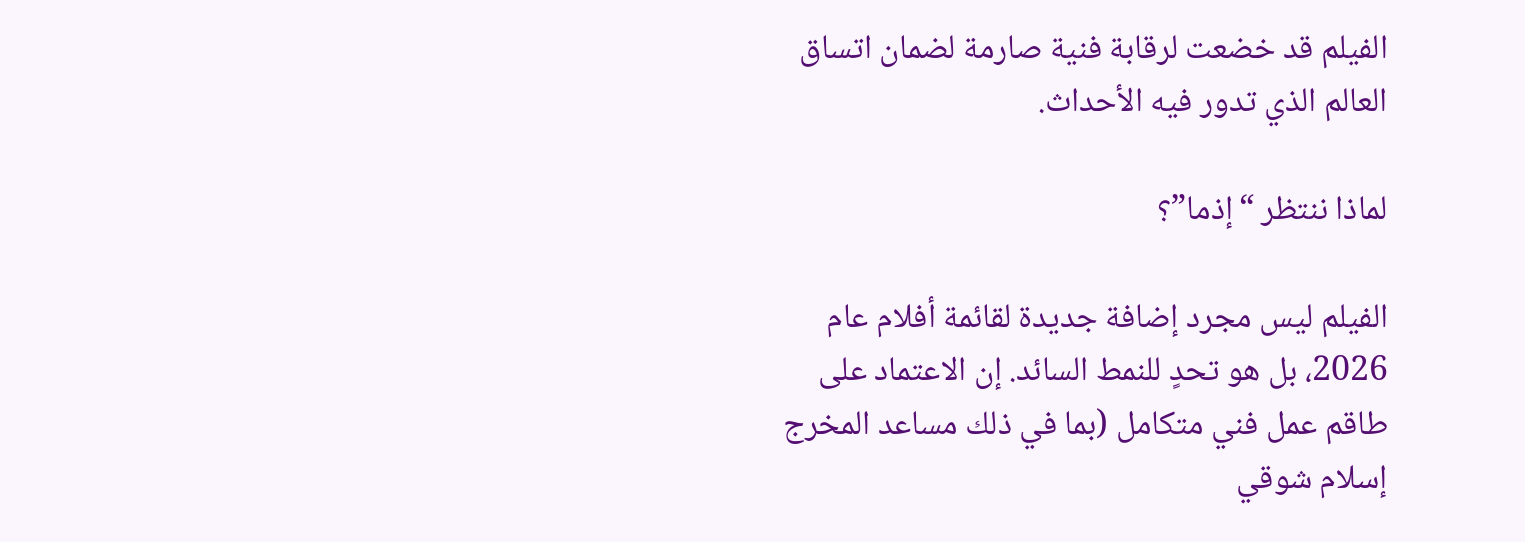الفيلم قد خضعت لرقابة فنية صارمة لضمان اتساق العالم الذي تدور فيه الأحداث.

لماذا ننتظر “إذما”؟

الفيلم ليس مجرد إضافة جديدة لقائمة أفلام عام 2026، بل هو تحدٍ للنمط السائد. إن الاعتماد على طاقم عمل فني متكامل (بما في ذلك مساعد المخرج إسلام شوقي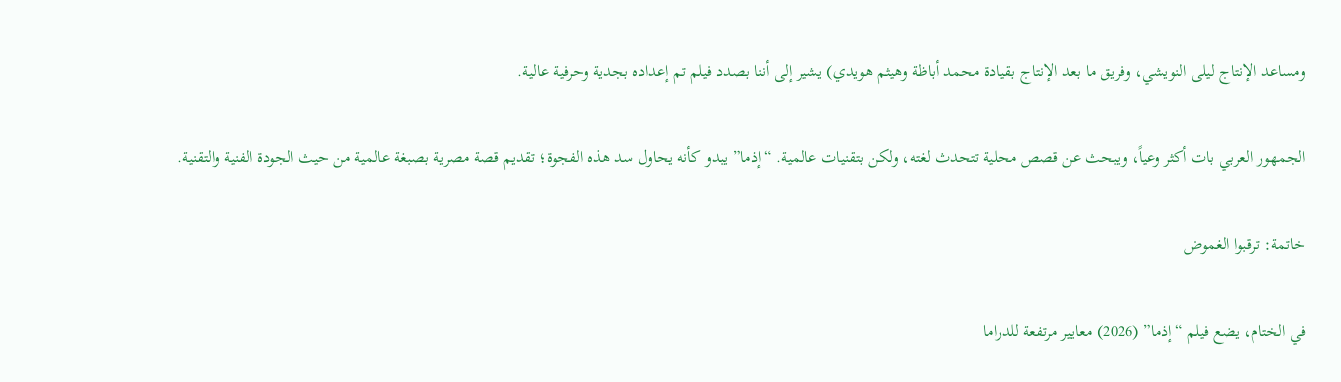ومساعد الإنتاج ليلى النويشي، وفريق ما بعد الإنتاج بقيادة محمد أباظة وهيثم هويدي) يشير إلى أننا بصدد فيلم تم إعداده بجدية وحرفية عالية.

الجمهور العربي بات أكثر وعياً، ويبحث عن قصص محلية تتحدث لغته، ولكن بتقنيات عالمية. “إذما” يبدو كأنه يحاول سد هذه الفجوة؛ تقديم قصة مصرية بصبغة عالمية من حيث الجودة الفنية والتقنية.

خاتمة: ترقبوا الغموض

في الختام، يضع فيلم “إذما” (2026) معايير مرتفعة للدراما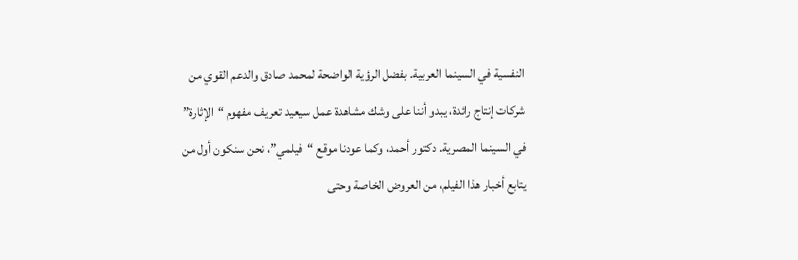النفسية في السينما العربية. بفضل الرؤية الواضحة لمحمد صادق والدعم القوي من شركات إنتاج رائدة، يبدو أننا على وشك مشاهدة عمل سيعيد تعريف مفهوم “الإثارة” في السينما المصرية. دكتور أحمد، وكما عودنا موقع “فيلمي”، نحن سنكون أول من يتابع أخبار هذا الفيلم، من العروض الخاصة وحتى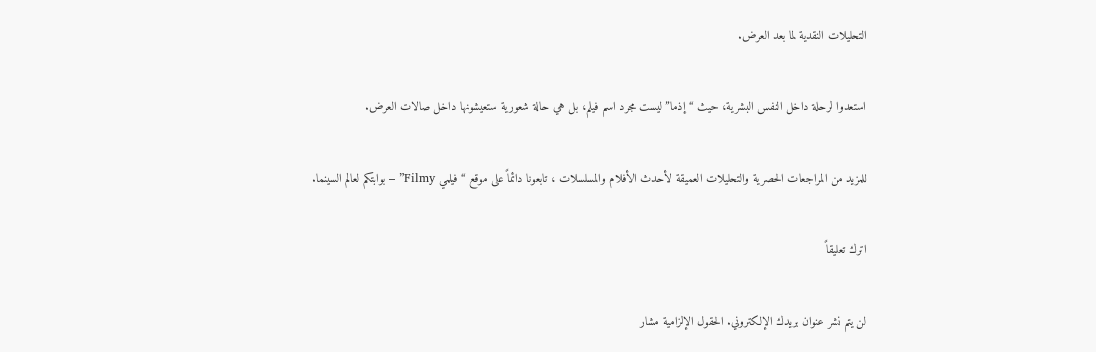التحليلات النقدية لما بعد العرض.

استعدوا لرحلة داخل النفس البشرية، حيث “إذما” ليست مجرد اسم فيلم، بل هي حالة شعورية ستعيشونها داخل صالات العرض.

للمزيد من المراجعات الحصرية والتحليلات العميقة لأحدث الأفلام والمسلسلات ، تابعونا دائماً على موقع “فيلمي Filmy” – بوابتكم لعالم السينما.

اترك تعليقاً

لن يتم نشر عنوان بريدك الإلكتروني. الحقول الإلزامية مشار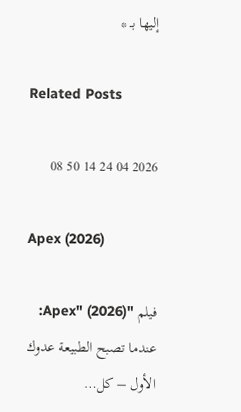إليها بـ *

Related Posts

2026 04 24 14 50 08

Apex (2026)

فيلم "Apex" (2026): عندما تصبح الطبيعة عدوك الأول – كل…